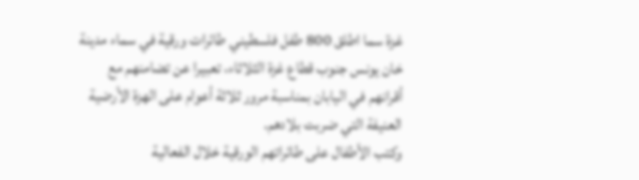غزة سما اطلق 800 طفل فلسطيني طائرات ورقية في سماء مدينة خان يونس جنوب قطاع غزة الثلاثاء، تعبيرا عن تضامنهم مع أقرانهم في اليابان بمناسبة مرور ثلاثة أعوام على الهزة الأرضية العنيفة التي ضربت بلادهم.
وكتب الأطفال على طائراتهم الورقية خلال الفعالية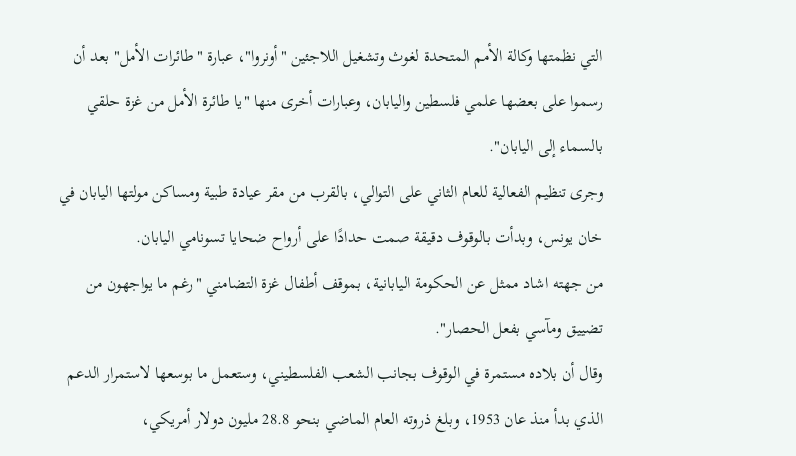التي نظمتها وكالة الأمم المتحدة لغوث وتشغيل اللاجئين "أونروا"، عبارة "طائرات الأمل" بعد أن رسموا على بعضها علمي فلسطين واليابان، وعبارات أخرى منها "يا طائرة الأمل من غزة حلقي بالسماء إلى اليابان".
وجرى تنظيم الفعالية للعام الثاني على التوالي، بالقرب من مقر عيادة طبية ومساكن مولتها اليابان في خان يونس، وبدأت بالوقوف دقيقة صمت حدادًا على أرواح ضحايا تسونامي اليابان.
من جهته اشاد ممثل عن الحكومة اليابانية، بموقف أطفال غزة التضامني "رغم ما يواجهون من تضييق ومآسي بفعل الحصار".
وقال أن بلاده مستمرة في الوقوف بجانب الشعب الفلسطيني، وستعمل ما بوسعها لاستمرار الدعم الذي بدأ منذ عان 1953، وبلغ ذروته العام الماضي بنحو 28.8 مليون دولار أمريكي،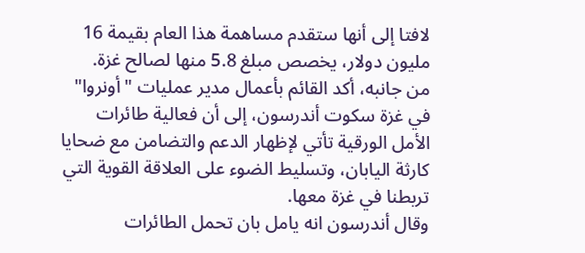لافتا إلى أنها ستقدم مساهمة هذا العام بقيمة 16 مليون دولار، يخصص مبلغ 5.8 منها لصالح غزة.
من جانبه، أكد القائم بأعمال مدير عمليات "أونروا" في غزة سكوت أندرسون، إلى أن فعالية طائرات الأمل الورقية تأتي لإظهار الدعم والتضامن مع ضحايا كارثة اليابان، وتسليط الضوء على العلاقة القوية التي تربطنا في غزة معها.
وقال أندرسون انه يامل بان تحمل الطائرات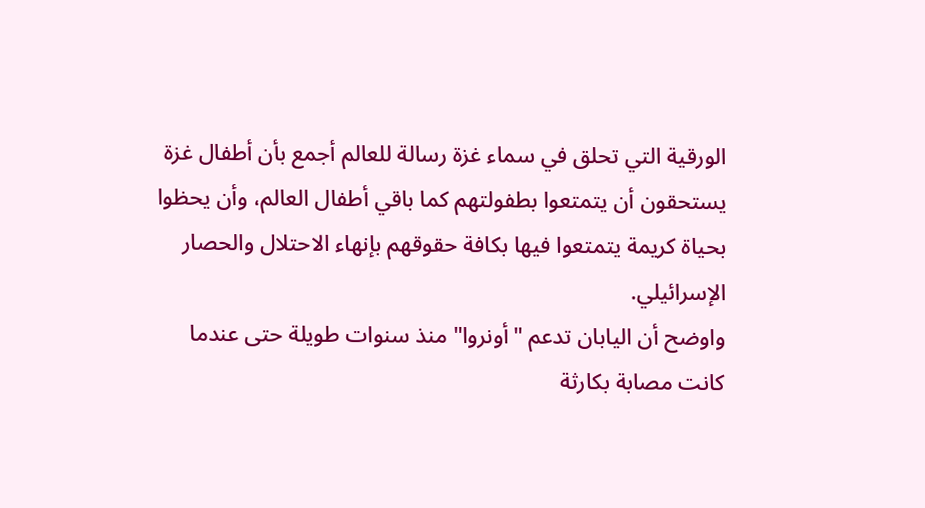الورقية التي تحلق في سماء غزة رسالة للعالم أجمع بأن أطفال غزة يستحقون أن يتمتعوا بطفولتهم كما باقي أطفال العالم، وأن يحظوا بحياة كريمة يتمتعوا فيها بكافة حقوقهم بإنهاء الاحتلال والحصار الإسرائيلي.
واوضح أن اليابان تدعم "أونروا" منذ سنوات طويلة حتى عندما كانت مصابة بكارثة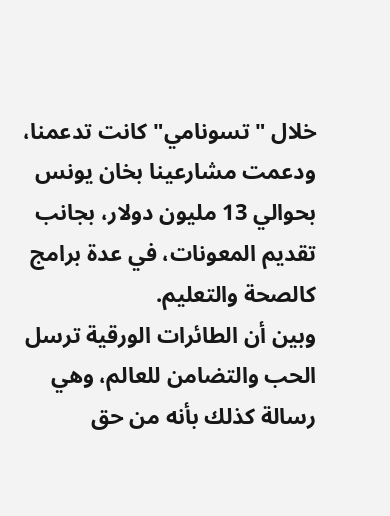خلال "تسونامي" كانت تدعمنا، ودعمت مشارعينا بخان يونس بحوالي 13 مليون دولار، بجانب تقديم المعونات، في عدة برامج كالصحة والتعليم.
وبين أن الطائرات الورقية ترسل الحب والتضامن للعالم، وهي رسالة كذلك بأنه من حق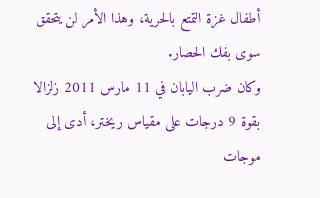أطفال غزة التمتع بالحرية، وهذا الأمر لن يتحقق سوى بفك الحصار.
وكان ضرب اليابان في 11 مارس 2011 زلزالا بقوة 9 درجات على مقياس ريختر، أدى إلى موجات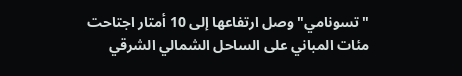"تسونامي" وصل ارتفاعها إلى 10 أمتار اجتاحت مئات المباني على الساحل الشمالي الشرقي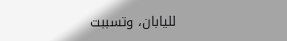لليابان، وتسببت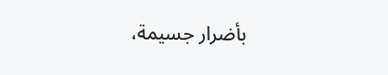بأضرار جسيمة،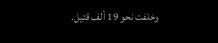وخلفت نحو 19 ألف قتيل.